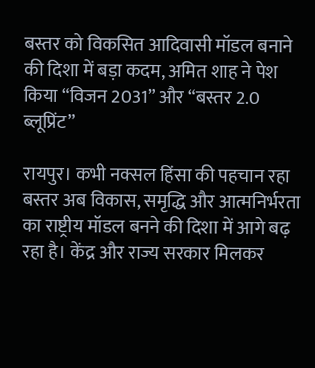बस्तर को विकसित आदिवासी मॉडल बनाने की दिशा में बड़ा कदम, अमित शाह ने पेश किया “विजन 2031” और “बस्तर 2.0 ब्लूप्रिंट”

रायपुर। कभी नक्सल हिंसा की पहचान रहा बस्तर अब विकास, समृद्धि और आत्मनिर्भरता का राष्ट्रीय मॉडल बनने की दिशा में आगे बढ़ रहा है। केंद्र और राज्य सरकार मिलकर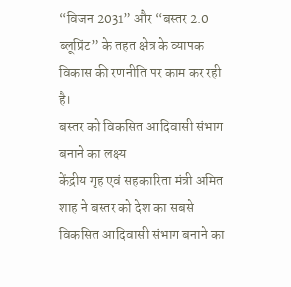“विजन 2031” और “बस्तर 2.0 ब्लूप्रिंट” के तहत क्षेत्र के व्यापक विकास की रणनीति पर काम कर रही है।
बस्तर को विकसित आदिवासी संभाग बनाने का लक्ष्य
केंद्रीय गृह एवं सहकारिता मंत्री अमित शाह ने बस्तर को देश का सबसे विकसित आदिवासी संभाग बनाने का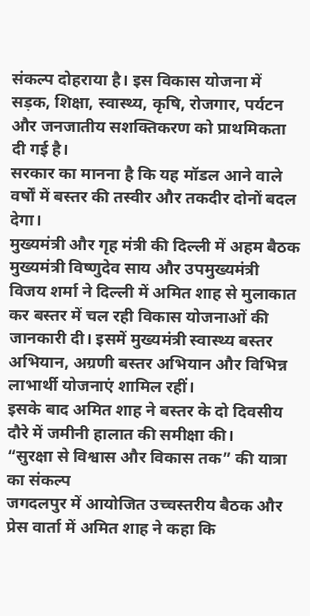संकल्प दोहराया है। इस विकास योजना में सड़क, शिक्षा, स्वास्थ्य, कृषि, रोजगार, पर्यटन और जनजातीय सशक्तिकरण को प्राथमिकता दी गई है।
सरकार का मानना है कि यह मॉडल आने वाले वर्षों में बस्तर की तस्वीर और तकदीर दोनों बदल देगा।
मुख्यमंत्री और गृह मंत्री की दिल्ली में अहम बैठक
मुख्यमंत्री विष्णुदेव साय और उपमुख्यमंत्री विजय शर्मा ने दिल्ली में अमित शाह से मुलाकात कर बस्तर में चल रही विकास योजनाओं की जानकारी दी। इसमें मुख्यमंत्री स्वास्थ्य बस्तर अभियान, अग्रणी बस्तर अभियान और विभिन्न लाभार्थी योजनाएं शामिल रहीं।
इसके बाद अमित शाह ने बस्तर के दो दिवसीय दौरे में जमीनी हालात की समीक्षा की।
“सुरक्षा से विश्वास और विकास तक” की यात्रा का संकल्प
जगदलपुर में आयोजित उच्चस्तरीय बैठक और प्रेस वार्ता में अमित शाह ने कहा कि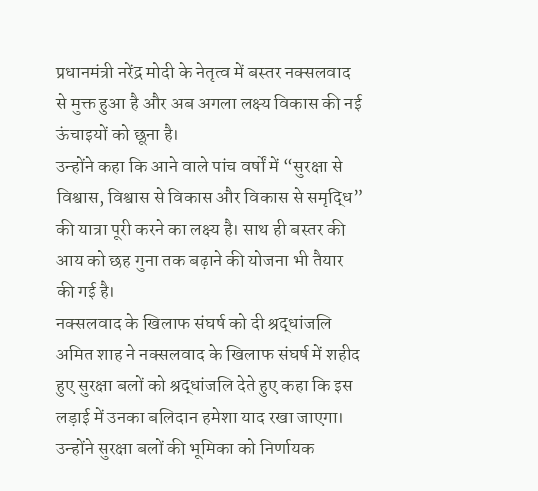प्रधानमंत्री नरेंद्र मोदी के नेतृत्व में बस्तर नक्सलवाद से मुक्त हुआ है और अब अगला लक्ष्य विकास की नई ऊंचाइयों को छूना है।
उन्होंने कहा कि आने वाले पांच वर्षों में “सुरक्षा से विश्वास, विश्वास से विकास और विकास से समृद्धि” की यात्रा पूरी करने का लक्ष्य है। साथ ही बस्तर की आय को छह गुना तक बढ़ाने की योजना भी तैयार की गई है।
नक्सलवाद के खिलाफ संघर्ष को दी श्रद्धांजलि
अमित शाह ने नक्सलवाद के खिलाफ संघर्ष में शहीद हुए सुरक्षा बलों को श्रद्धांजलि देते हुए कहा कि इस लड़ाई में उनका बलिदान हमेशा याद रखा जाएगा। उन्होंने सुरक्षा बलों की भूमिका को निर्णायक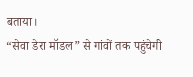बताया।
“सेवा डेरा मॉडल” से गांवों तक पहुंचेगी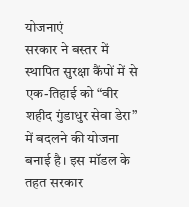योजनाएं
सरकार ने बस्तर में स्थापित सुरक्षा कैंपों में से एक-तिहाई को “वीर शहीद गुंडाधुर सेवा डेरा” में बदलने की योजना बनाई है। इस मॉडल के तहत सरकार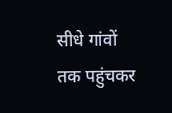सीधे गांवों तक पहुंचकर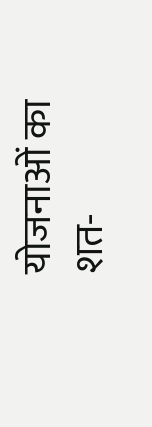योजनाओं का शत-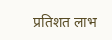प्रतिशत लाभ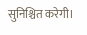सुनिश्चित करेगी।